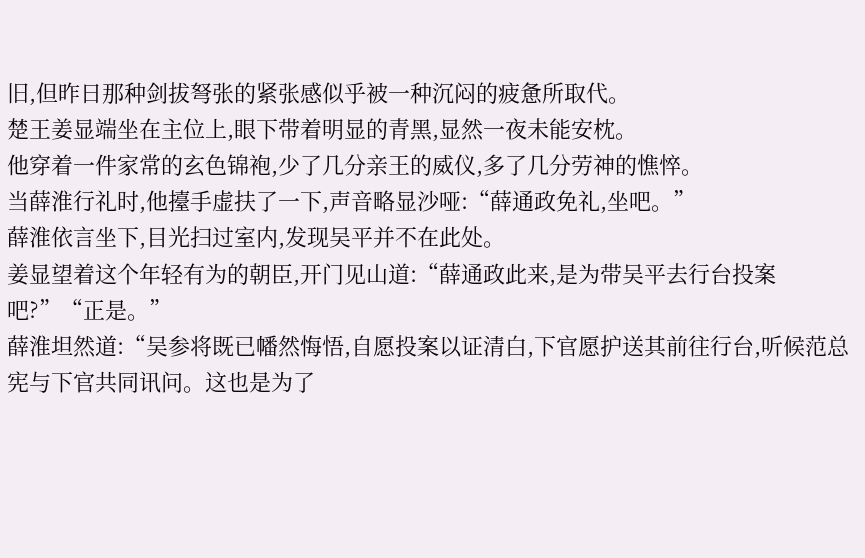旧,但昨日那种剑拔弩张的紧张感似乎被一种沉闷的疲惫所取代。
楚王姜显端坐在主位上,眼下带着明显的青黑,显然一夜未能安枕。
他穿着一件家常的玄色锦袍,少了几分亲王的威仪,多了几分劳神的憔悴。
当薛淮行礼时,他擡手虚扶了一下,声音略显沙哑:“薛通政免礼,坐吧。”
薛淮依言坐下,目光扫过室内,发现吴平并不在此处。
姜显望着这个年轻有为的朝臣,开门见山道:“薛通政此来,是为带吴平去行台投案吧?”“正是。”
薛淮坦然道:“吴参将既已幡然悔悟,自愿投案以证清白,下官愿护送其前往行台,听候范总宪与下官共同讯问。这也是为了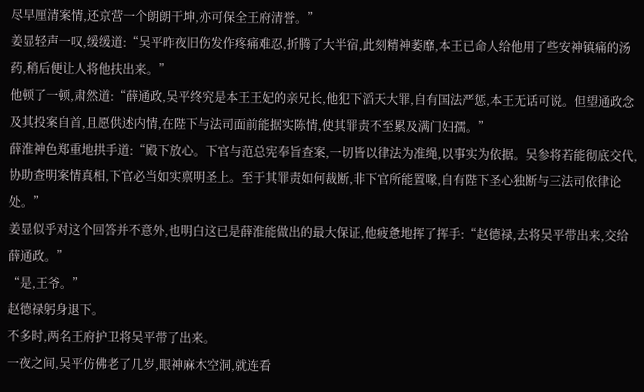尽早厘清案情,还京营一个朗朗干坤,亦可保全王府清誉。”
姜显轻声一叹,缓缓道:“吴平昨夜旧伤发作疼痛难忍,折腾了大半宿,此刻精神萎靡,本王已命人给他用了些安神镇痛的汤药,稍后便让人将他扶出来。”
他顿了一顿,肃然道:“薛通政,吴平终究是本王王妃的亲兄长,他犯下滔天大罪,自有国法严惩,本王无话可说。但望通政念及其投案自首,且愿供述内情,在陛下与法司面前能据实陈情,使其罪责不至累及满门妇孺。”
薛淮神色郑重地拱手道:“殿下放心。下官与范总宪奉旨查案,一切皆以律法为准绳,以事实为依据。吴参将若能彻底交代,协助查明案情真相,下官必当如实禀明圣上。至于其罪责如何裁断,非下官所能置喙,自有陛下圣心独断与三法司依律论处。”
姜显似乎对这个回答并不意外,也明白这已是薛淮能做出的最大保证,他疲惫地挥了挥手:“赵德禄,去将吴平带出来,交给薛通政。”
“是,王爷。”
赵德禄躬身退下。
不多时,两名王府护卫将吴平带了出来。
一夜之间,吴平仿佛老了几岁,眼神麻木空洞,就连看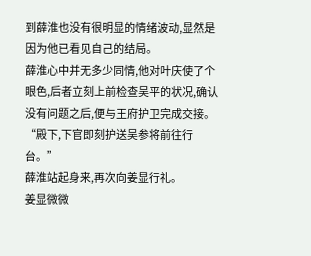到薛淮也没有很明显的情绪波动,显然是因为他已看见自己的结局。
薛淮心中并无多少同情,他对叶庆使了个眼色,后者立刻上前检查吴平的状况,确认没有问题之后,便与王府护卫完成交接。
“殿下,下官即刻护送吴参将前往行台。”
薛淮站起身来,再次向姜显行礼。
姜显微微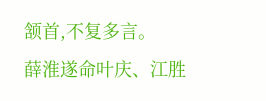颔首,不复多言。
薛淮遂命叶庆、江胜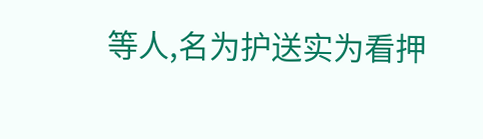等人,名为护送实为看押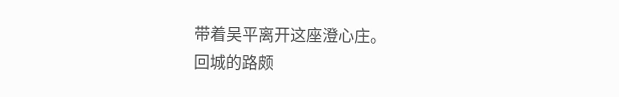带着吴平离开这座澄心庄。
回城的路颇